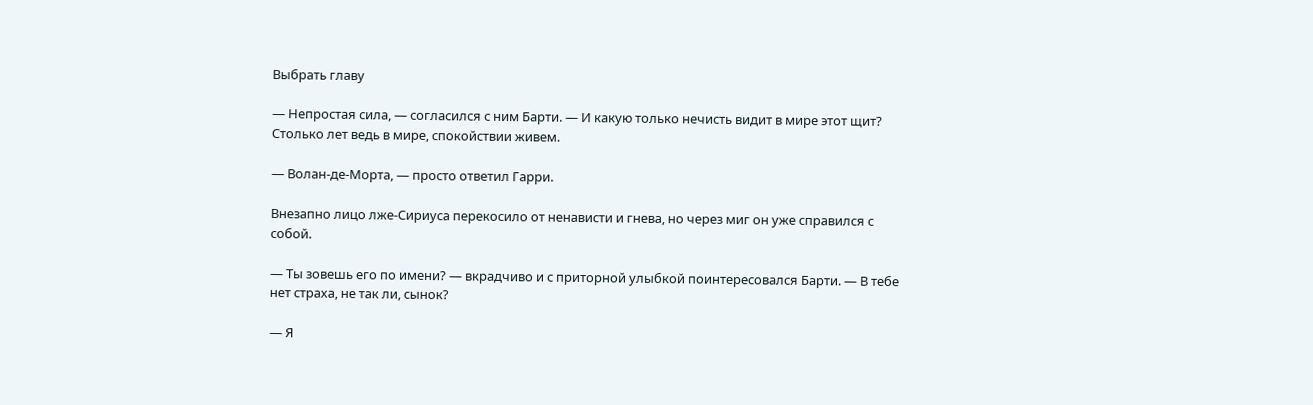Выбрать главу

— Непростая сила, — согласился с ним Барти. — И какую только нечисть видит в мире этот щит? Столько лет ведь в мире, спокойствии живем.

— Волан-де-Морта, — просто ответил Гарри.

Внезапно лицо лже-Сириуса перекосило от ненависти и гнева, но через миг он уже справился с собой.

— Ты зовешь его по имени? — вкрадчиво и с приторной улыбкой поинтересовался Барти. — В тебе нет страха, не так ли, сынок?

— Я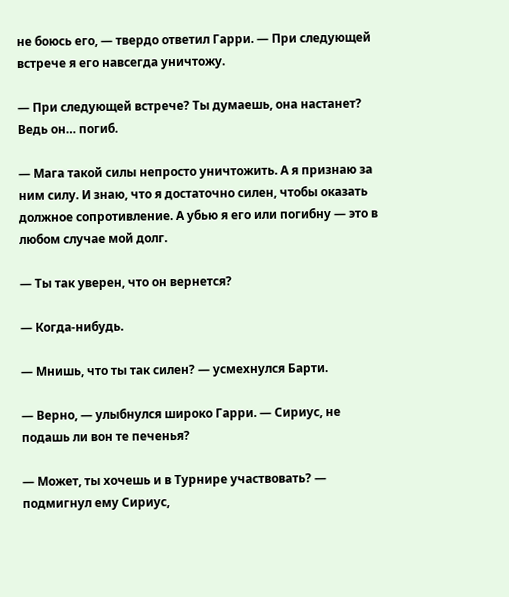не боюсь его, — твердо ответил Гарри. — При следующей встрече я его навсегда уничтожу.

— При следующей встрече? Ты думаешь, она настанет? Ведь он… погиб.

— Мага такой силы непросто уничтожить. А я признаю за ним силу. И знаю, что я достаточно силен, чтобы оказать должное сопротивление. А убью я его или погибну — это в любом случае мой долг.

— Ты так уверен, что он вернется?

— Когда-нибудь.

— Мнишь, что ты так силен? — усмехнулся Барти.

— Верно, — улыбнулся широко Гарри. — Сириус, не подашь ли вон те печенья?

— Может, ты хочешь и в Турнире участвовать? — подмигнул ему Сириус,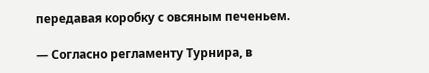передавая коробку с овсяным печеньем.

— Согласно регламенту Турнира, в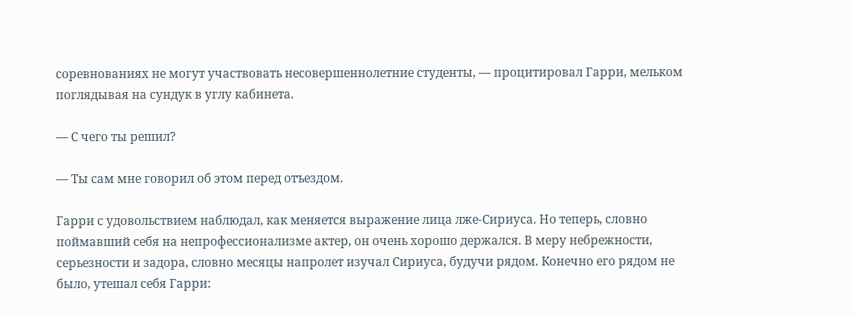соревнованиях не могут участвовать несовершеннолетние студенты, — процитировал Гарри, мельком поглядывая на сундук в углу кабинета.

— С чего ты решил?

— Ты сам мне говорил об этом перед отъездом.

Гарри с удовольствием наблюдал, как меняется выражение лица лже-Сириуса. Но теперь, словно поймавший себя на непрофессионализме актер, он очень хорошо держался. В меру небрежности, серьезности и задора, словно месяцы напролет изучал Сириуса, будучи рядом. Конечно его рядом не было, утешал себя Гарри: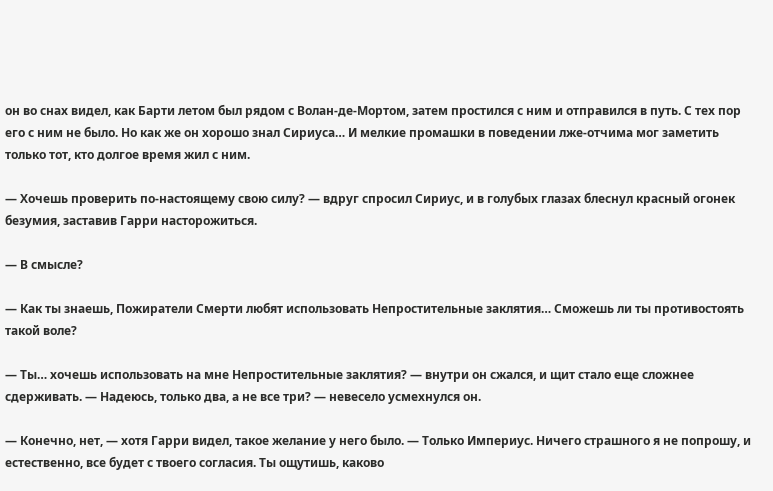он во снах видел, как Барти летом был рядом с Волан-де-Мортом, затем простился с ним и отправился в путь. С тех пор его с ним не было. Но как же он хорошо знал Сириуса… И мелкие промашки в поведении лже-отчима мог заметить только тот, кто долгое время жил с ним.

— Хочешь проверить по-настоящему свою силу? — вдруг спросил Сириус, и в голубых глазах блеснул красный огонек безумия, заставив Гарри насторожиться.

— В смысле?

— Как ты знаешь, Пожиратели Смерти любят использовать Непростительные заклятия… Сможешь ли ты противостоять такой воле?

— Ты… хочешь использовать на мне Непростительные заклятия? — внутри он сжался, и щит стало еще сложнее сдерживать. — Надеюсь, только два, а не все три? — невесело усмехнулся он.

— Конечно, нет, — хотя Гарри видел, такое желание у него было. — Только Империус. Ничего страшного я не попрошу, и естественно, все будет с твоего согласия. Ты ощутишь, каково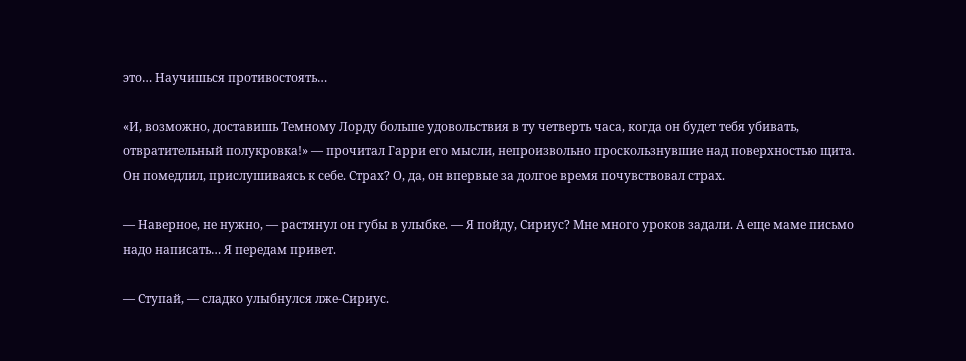это… Научишься противостоять…

«И, возможно, доставишь Темному Лорду больше удовольствия в ту четверть часа, когда он будет тебя убивать, отвратительный полукровка!» — прочитал Гарри его мысли, непроизвольно проскользнувшие над поверхностью щита. Он помедлил, прислушиваясь к себе. Страх? О, да, он впервые за долгое время почувствовал страх.

— Наверное, не нужно, — растянул он губы в улыбке. — Я пойду, Сириус? Мне много уроков задали. А еще маме письмо надо написать… Я передам привет.

— Ступай, — сладко улыбнулся лже-Сириус.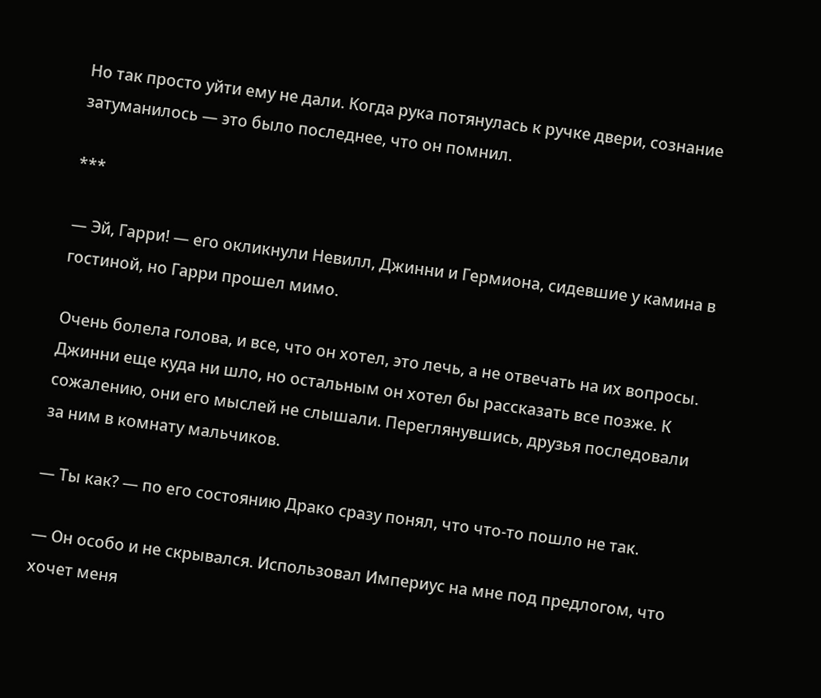Но так просто уйти ему не дали. Когда рука потянулась к ручке двери, сознание затуманилось — это было последнее, что он помнил.

***

— Эй, Гарри! — его окликнули Невилл, Джинни и Гермиона, сидевшие у камина в гостиной, но Гарри прошел мимо.

Очень болела голова, и все, что он хотел, это лечь, а не отвечать на их вопросы. Джинни еще куда ни шло, но остальным он хотел бы рассказать все позже. К сожалению, они его мыслей не слышали. Переглянувшись, друзья последовали за ним в комнату мальчиков.

— Ты как? — по его состоянию Драко сразу понял, что что-то пошло не так.

— Он особо и не скрывался. Использовал Империус на мне под предлогом, что хочет меня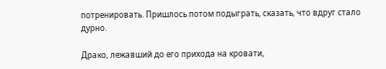потренировать. Пришлось потом подыграть, сказать, что вдруг стало дурно.

Драко, лежавший до его прихода на кровати,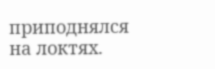приподнялся на локтях.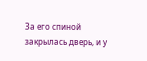За его спиной закрылась дверь, и у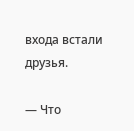входа встали друзья.

— Что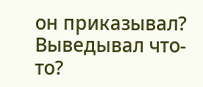он приказывал? Выведывал что-то?